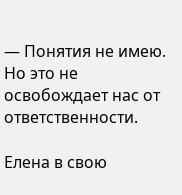— Понятия не имею. Но это не освобождает нас от ответственности.

Елена в свою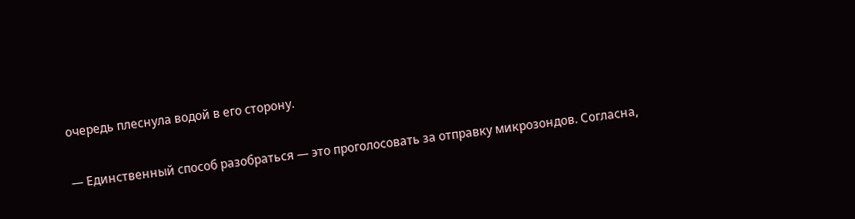очередь плеснула водой в его сторону.

— Единственный способ разобраться — это проголосовать за отправку микрозондов. Согласна,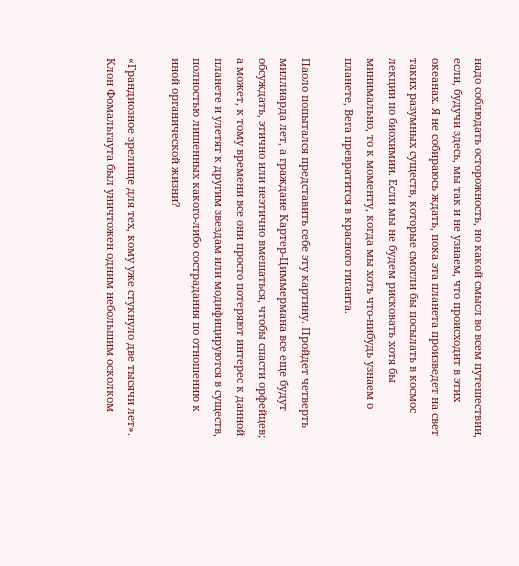надо соблюдать осторожность, но какой смысл во всем путешествии, если, будучи здесь, мы так и не узнаем, что происходит в этих океанах. Я не собираюсь ждать, пока эта планета произведет на свет таких разумных существ, которые смогли бы посылать в космос лекции по биохимии. Если мы не будем рисковать хотя бы минимально, то к моменту, когда мы хоть что-нибудь узнаем о планете, Вега превратится в красного гиганта.

Паоло попытался представить себе эту картину. Пройдет четверть миллиарда лет, а граждане Картер-Циммермана все еще будут обсуждать, этично или неэтично вмешаться, чтобы спасти орфейцев; а может, к тому времени все они просто потеряют интерес к данной планете и улетят к другим звездам или модифицируются в существ, полностью лишенных какого-либо сострадания по отношению к иной органической жизни?

«Грандиозное зрелище для тех, кому уже стукнуло две тысячи лет». Клон Фомальгаута был уничтожен одним небольшим осколком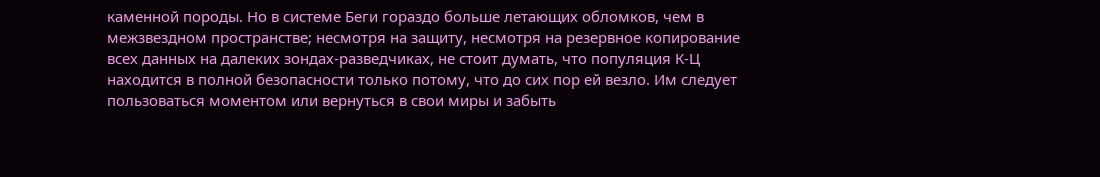каменной породы. Но в системе Беги гораздо больше летающих обломков, чем в межзвездном пространстве; несмотря на защиту, несмотря на резервное копирование всех данных на далеких зондах-разведчиках, не стоит думать, что популяция К-Ц находится в полной безопасности только потому, что до сих пор ей везло. Им следует пользоваться моментом или вернуться в свои миры и забыть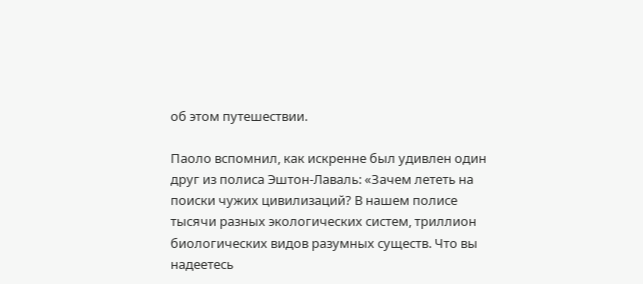об этом путешествии.

Паоло вспомнил, как искренне был удивлен один друг из полиса Эштон-Лаваль: «Зачем лететь на поиски чужих цивилизаций? В нашем полисе тысячи разных экологических систем, триллион биологических видов разумных существ. Что вы надеетесь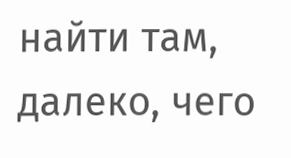найти там, далеко, чего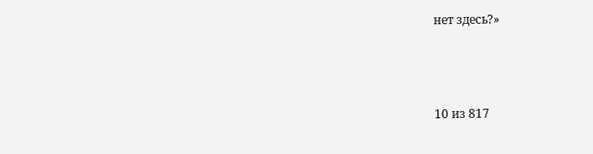нет здесь?»



10 из 817